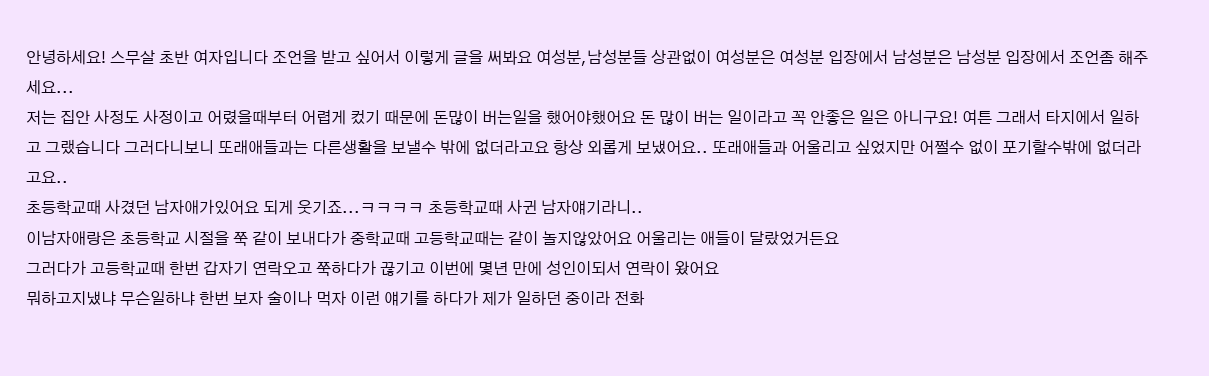안녕하세요! 스무살 초반 여자입니다 조언을 받고 싶어서 이렇게 글을 써봐요 여성분,남성분들 상관없이 여성분은 여성분 입장에서 남성분은 남성분 입장에서 조언좀 해주세요...
저는 집안 사정도 사정이고 어렸을때부터 어렵게 컸기 때문에 돈많이 버는일을 했어야했어요 돈 많이 버는 일이라고 꼭 안좋은 일은 아니구요! 여튼 그래서 타지에서 일하고 그랬습니다 그러다니보니 또래애들과는 다른생활을 보낼수 밖에 없더라고요 항상 외롭게 보냈어요.. 또래애들과 어울리고 싶었지만 어쩔수 없이 포기할수밖에 없더라고요..
초등학교때 사겼던 남자애가있어요 되게 웃기죠...ㅋㅋㅋㅋ 초등학교때 사귄 남자얘기라니..
이남자애랑은 초등학교 시절을 쭉 같이 보내다가 중학교때 고등학교때는 같이 놀지않았어요 어울리는 애들이 달랐었거든요
그러다가 고등학교때 한번 갑자기 연락오고 쭉하다가 끊기고 이번에 몇년 만에 성인이되서 연락이 왔어요
뭐하고지냈냐 무슨일하냐 한번 보자 술이나 먹자 이런 얘기를 하다가 제가 일하던 중이라 전화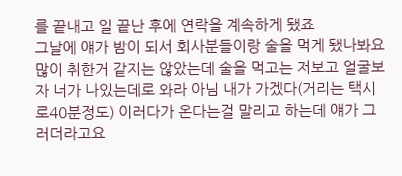를 끝내고 일 끝난 후에 연락을 계속하게 됐죠
그날에 얘가 밤이 되서 회사분들이랑 술을 먹게 됐나봐요 많이 취한거 같지는 않았는데 술을 먹고는 저보고 얼굴보자 너가 나있는데로 와라 아님 내가 가겠다(거리는 택시로40분정도) 이러다가 온다는걸 말리고 하는데 얘가 그러더라고요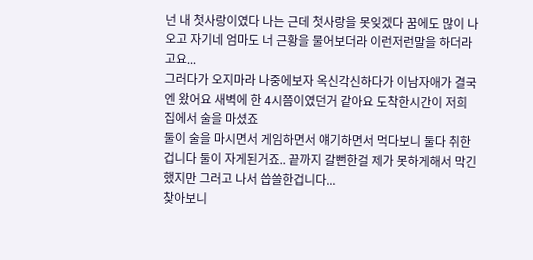넌 내 첫사랑이였다 나는 근데 첫사랑을 못잊겠다 꿈에도 많이 나오고 자기네 엄마도 너 근황을 물어보더라 이런저런말을 하더라고요...
그러다가 오지마라 나중에보자 옥신각신하다가 이남자애가 결국엔 왔어요 새벽에 한 4시쯤이였던거 같아요 도착한시간이 저희 집에서 술을 마셨죠
둘이 술을 마시면서 게임하면서 얘기하면서 먹다보니 둘다 취한겁니다 둘이 자게된거죠.. 끝까지 갈뻔한걸 제가 못하게해서 막긴했지만 그러고 나서 씁쓸한겁니다...
찾아보니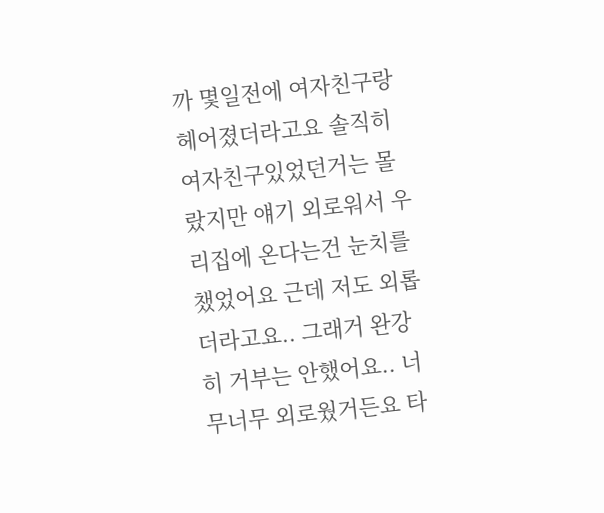까 몇일전에 여자친구랑 헤어졌더라고요 솔직히 여자친구있었던거는 몰랐지만 얘기 외로워서 우리집에 온다는건 눈치를 챘었어요 근데 저도 외롭더라고요.. 그래거 완강히 거부는 안했어요.. 너무너무 외로웠거든요 타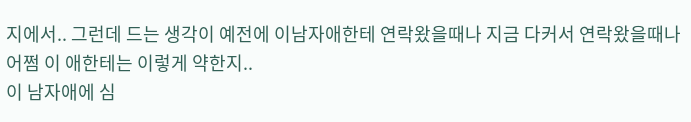지에서.. 그런데 드는 생각이 예전에 이남자애한테 연락왔을때나 지금 다커서 연락왔을때나 어쩜 이 애한테는 이렇게 약한지..
이 남자애에 심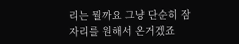리는 뭘까요 그냥 단순히 잠자리를 원해서 온거겠죠